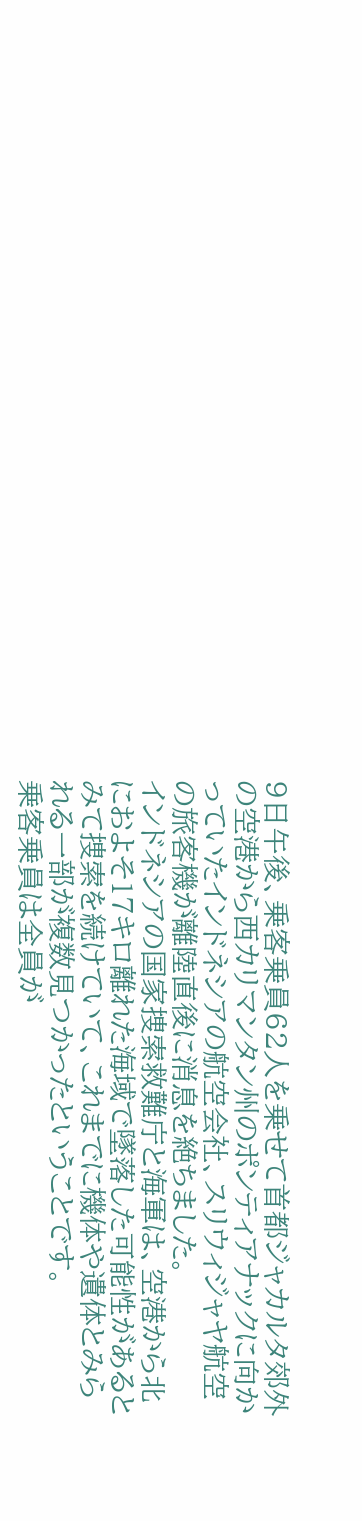9日午後、乗客乗員62人を乗せて首都ジャカルタ郊外の空港から西カリマンタン州のポンティアナックに向かっていたインドネシアの航空会社、スリウィジャヤ航空の旅客機が離陸直後に消息を絶ちました。
インドネシアの国家捜索救難庁と海軍は、空港から北におよそ17キロ離れた海域で墜落した可能性があるとみて捜索を続けていて、これまでに機体や遺体とみられる一部が複数見つかったということです。
乗客乗員は全員が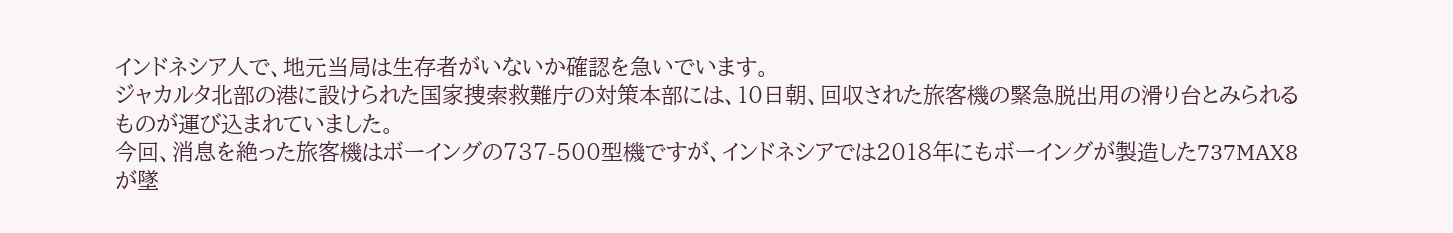インドネシア人で、地元当局は生存者がいないか確認を急いでいます。
ジャカルタ北部の港に設けられた国家捜索救難庁の対策本部には、10日朝、回収された旅客機の緊急脱出用の滑り台とみられるものが運び込まれていました。
今回、消息を絶った旅客機はボーイングの737-500型機ですが、インドネシアでは2018年にもボーイングが製造した737MAX8が墜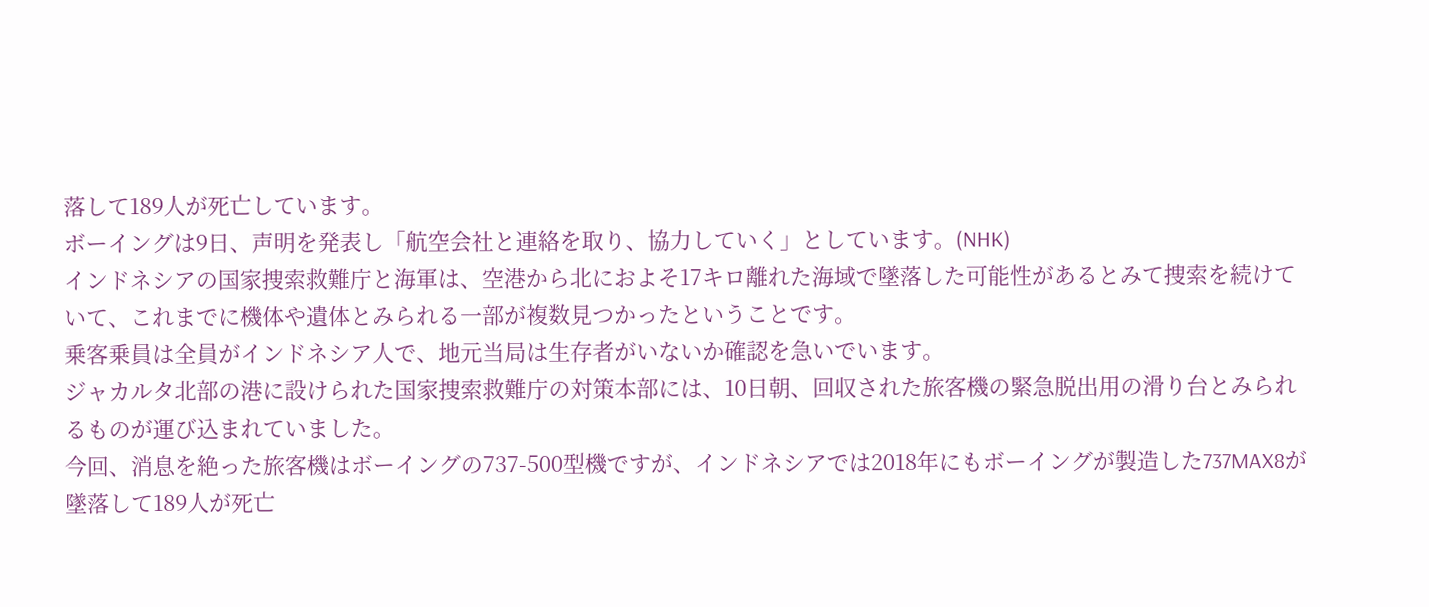落して189人が死亡しています。
ボーイングは9日、声明を発表し「航空会社と連絡を取り、協力していく」としています。(NHK)
インドネシアの国家捜索救難庁と海軍は、空港から北におよそ17キロ離れた海域で墜落した可能性があるとみて捜索を続けていて、これまでに機体や遺体とみられる一部が複数見つかったということです。
乗客乗員は全員がインドネシア人で、地元当局は生存者がいないか確認を急いでいます。
ジャカルタ北部の港に設けられた国家捜索救難庁の対策本部には、10日朝、回収された旅客機の緊急脱出用の滑り台とみられるものが運び込まれていました。
今回、消息を絶った旅客機はボーイングの737-500型機ですが、インドネシアでは2018年にもボーイングが製造した737MAX8が墜落して189人が死亡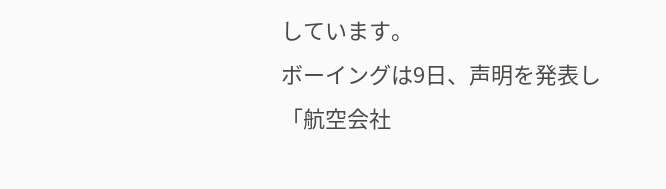しています。
ボーイングは9日、声明を発表し「航空会社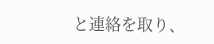と連絡を取り、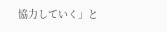協力していく」と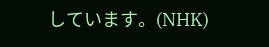しています。(NHK)